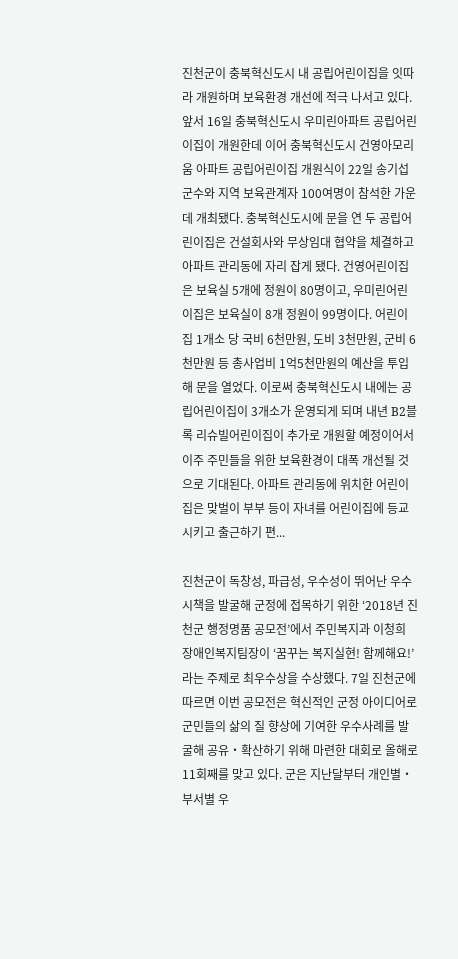진천군이 충북혁신도시 내 공립어린이집을 잇따라 개원하며 보육환경 개선에 적극 나서고 있다. 앞서 16일 충북혁신도시 우미린아파트 공립어린이집이 개원한데 이어 충북혁신도시 건영아모리움 아파트 공립어린이집 개원식이 22일 송기섭 군수와 지역 보육관계자 100여명이 참석한 가운데 개최됐다. 충북혁신도시에 문을 연 두 공립어린이집은 건설회사와 무상임대 협약을 체결하고 아파트 관리동에 자리 잡게 됐다. 건영어린이집은 보육실 5개에 정원이 80명이고, 우미린어린이집은 보육실이 8개 정원이 99명이다. 어린이집 1개소 당 국비 6천만원, 도비 3천만원, 군비 6천만원 등 총사업비 1억5천만원의 예산을 투입해 문을 열었다. 이로써 충북혁신도시 내에는 공립어린이집이 3개소가 운영되게 되며 내년 B2블록 리슈빌어린이집이 추가로 개원할 예정이어서 이주 주민들을 위한 보육환경이 대폭 개선될 것으로 기대된다. 아파트 관리동에 위치한 어린이집은 맞벌이 부부 등이 자녀를 어린이집에 등교시키고 출근하기 편...

진천군이 독창성, 파급성, 우수성이 뛰어난 우수시책을 발굴해 군정에 접목하기 위한 ‘2018년 진천군 행정명품 공모전’에서 주민복지과 이청희 장애인복지팀장이 ‘꿈꾸는 복지실현! 함께해요!’라는 주제로 최우수상을 수상했다. 7일 진천군에 따르면 이번 공모전은 혁신적인 군정 아이디어로 군민들의 삶의 질 향상에 기여한 우수사례를 발굴해 공유‧확산하기 위해 마련한 대회로 올해로 11회째를 맞고 있다. 군은 지난달부터 개인별‧부서별 우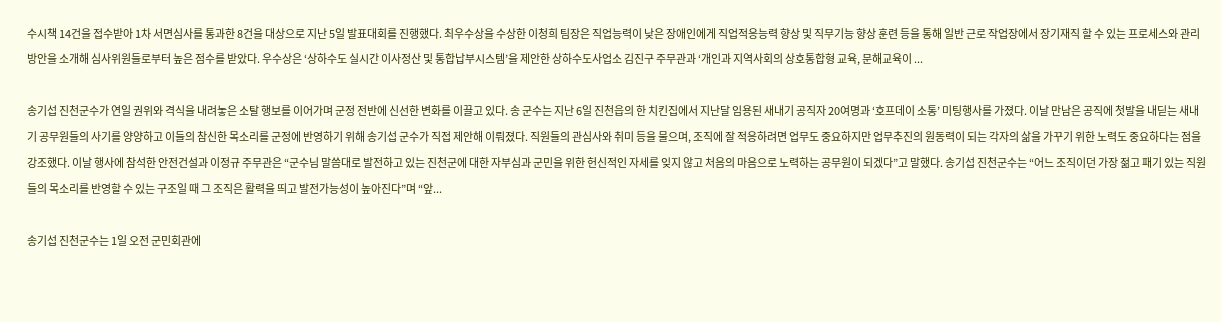수시책 14건을 접수받아 1차 서면심사를 통과한 8건을 대상으로 지난 5일 발표대회를 진행했다. 최우수상을 수상한 이청희 팀장은 직업능력이 낮은 장애인에게 직업적응능력 향상 및 직무기능 향상 훈련 등을 통해 일반 근로 작업장에서 장기재직 할 수 있는 프로세스와 관리방안을 소개해 심사위원들로부터 높은 점수를 받았다. 우수상은 ‘상하수도 실시간 이사정산 및 통합납부시스템’을 제안한 상하수도사업소 김진구 주무관과 ‘개인과 지역사회의 상호통합형 교육, 문해교육이 ...

송기섭 진천군수가 연일 권위와 격식을 내려놓은 소탈 행보를 이어가며 군정 전반에 신선한 변화를 이끌고 있다. 송 군수는 지난 6일 진천읍의 한 치킨집에서 지난달 임용된 새내기 공직자 20여명과 ‘호프데이 소통’ 미팅행사를 가졌다. 이날 만남은 공직에 첫발을 내딛는 새내기 공무원들의 사기를 양양하고 이들의 참신한 목소리를 군정에 반영하기 위해 송기섭 군수가 직접 제안해 이뤄졌다. 직원들의 관심사와 취미 등을 물으며, 조직에 잘 적응하려면 업무도 중요하지만 업무추진의 원동력이 되는 각자의 삶을 가꾸기 위한 노력도 중요하다는 점을 강조했다. 이날 행사에 참석한 안전건설과 이정규 주무관은 “군수님 말씀대로 발전하고 있는 진천군에 대한 자부심과 군민을 위한 헌신적인 자세를 잊지 않고 처음의 마음으로 노력하는 공무원이 되겠다”고 말했다. 송기섭 진천군수는 “어느 조직이던 가장 젊고 패기 있는 직원들의 목소리를 반영할 수 있는 구조일 때 그 조직은 활력을 띄고 발전가능성이 높아진다”며 “앞...

송기섭 진천군수는 1일 오전 군민회관에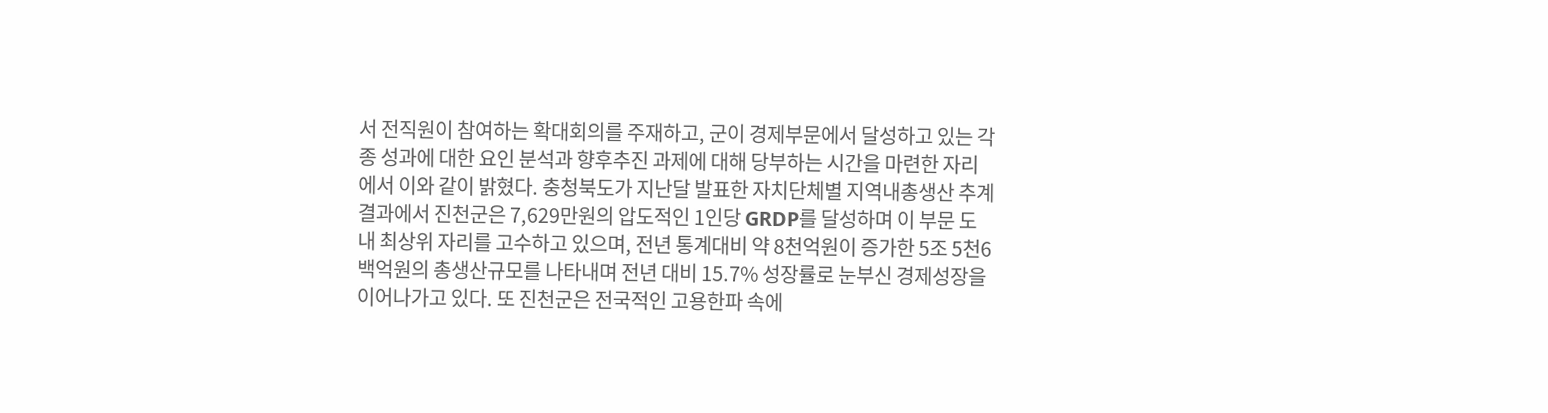서 전직원이 참여하는 확대회의를 주재하고, 군이 경제부문에서 달성하고 있는 각종 성과에 대한 요인 분석과 향후추진 과제에 대해 당부하는 시간을 마련한 자리에서 이와 같이 밝혔다. 충청북도가 지난달 발표한 자치단체별 지역내총생산 추계결과에서 진천군은 7,629만원의 압도적인 1인당 GRDP를 달성하며 이 부문 도내 최상위 자리를 고수하고 있으며, 전년 통계대비 약 8천억원이 증가한 5조 5천6백억원의 총생산규모를 나타내며 전년 대비 15.7% 성장률로 눈부신 경제성장을 이어나가고 있다. 또 진천군은 전국적인 고용한파 속에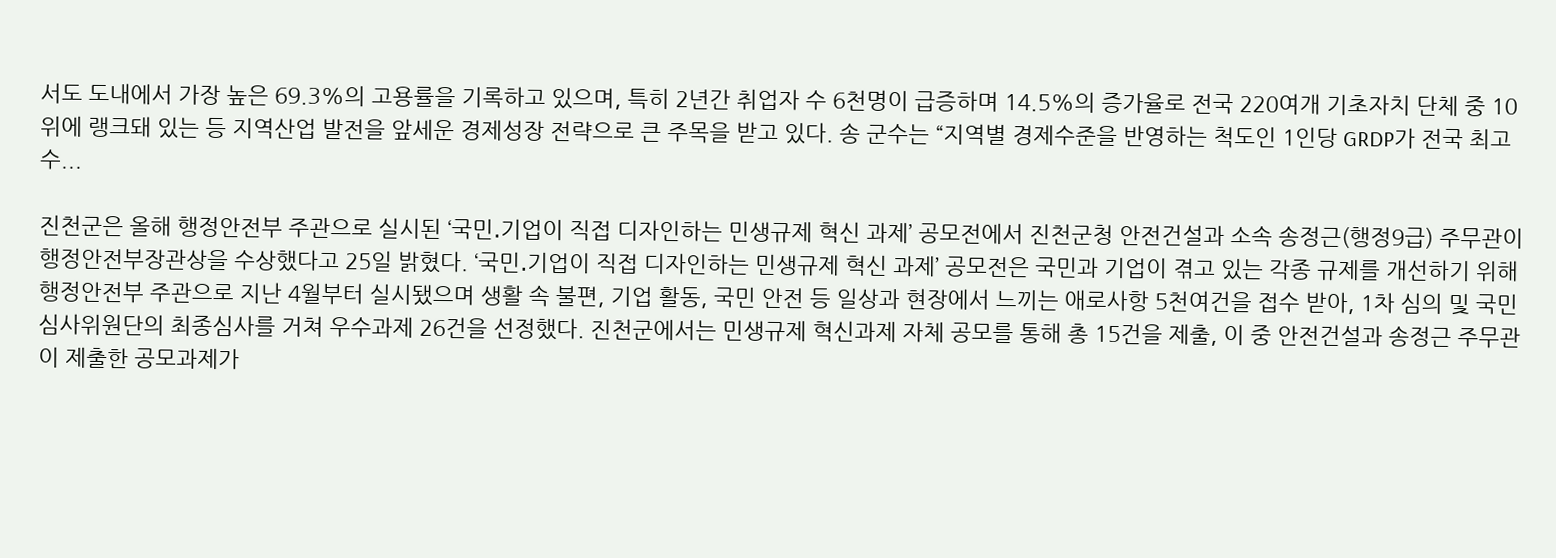서도 도내에서 가장 높은 69.3%의 고용률을 기록하고 있으며, 특히 2년간 취업자 수 6천명이 급증하며 14.5%의 증가율로 전국 220여개 기초자치 단체 중 10위에 랭크돼 있는 등 지역산업 발전을 앞세운 경제성장 전략으로 큰 주목을 받고 있다. 송 군수는 “지역별 경제수준을 반영하는 척도인 1인당 GRDP가 전국 최고 수...

진천군은 올해 행정안전부 주관으로 실시된 ‘국민․기업이 직접 디자인하는 민생규제 혁신 과제’ 공모전에서 진천군청 안전건설과 소속 송정근(행정9급) 주무관이 행정안전부장관상을 수상했다고 25일 밝혔다. ‘국민․기업이 직접 디자인하는 민생규제 혁신 과제’ 공모전은 국민과 기업이 겪고 있는 각종 규제를 개선하기 위해 행정안전부 주관으로 지난 4월부터 실시됐으며 생활 속 불편, 기업 활동, 국민 안전 등 일상과 현장에서 느끼는 애로사항 5천여건을 접수 받아, 1차 심의 및 국민심사위원단의 최종심사를 거쳐 우수과제 26건을 선정했다. 진천군에서는 민생규제 혁신과제 자체 공모를 통해 총 15건을 제출, 이 중 안전건설과 송정근 주무관이 제출한 공모과제가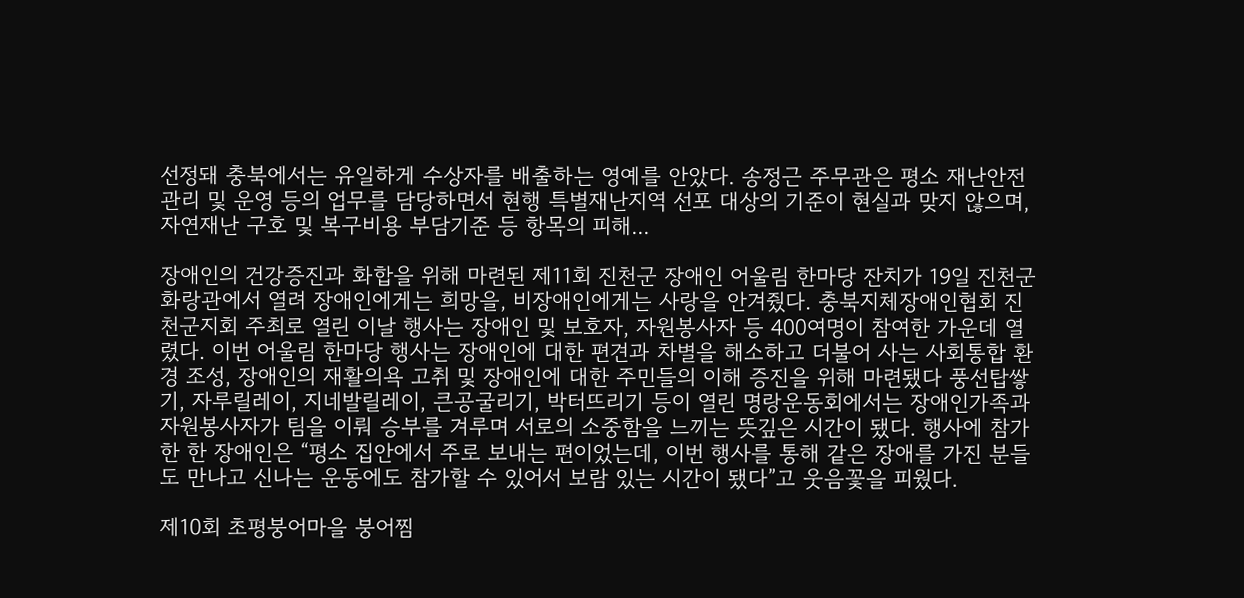선정돼 충북에서는 유일하게 수상자를 배출하는 영예를 안았다. 송정근 주무관은 평소 재난안전 관리 및 운영 등의 업무를 담당하면서 현행 특별재난지역 선포 대상의 기준이 현실과 맞지 않으며, 자연재난 구호 및 복구비용 부담기준 등 항목의 피해...

장애인의 건강증진과 화합을 위해 마련된 제11회 진천군 장애인 어울림 한마당 잔치가 19일 진천군 화랑관에서 열려 장애인에게는 희망을, 비장애인에게는 사랑을 안겨줬다. 충북지체장애인협회 진천군지회 주최로 열린 이날 행사는 장애인 및 보호자, 자원봉사자 등 400여명이 참여한 가운데 열렸다. 이번 어울림 한마당 행사는 장애인에 대한 편견과 차별을 해소하고 더불어 사는 사회통합 환경 조성, 장애인의 재활의욕 고취 및 장애인에 대한 주민들의 이해 증진을 위해 마련됐다 풍선탑쌓기, 자루릴레이, 지네발릴레이, 큰공굴리기, 박터뜨리기 등이 열린 명랑운동회에서는 장애인가족과 자원봉사자가 팀을 이뤄 승부를 겨루며 서로의 소중함을 느끼는 뜻깊은 시간이 됐다. 행사에 참가한 한 장애인은 “평소 집안에서 주로 보내는 편이었는데, 이번 행사를 통해 같은 장애를 가진 분들도 만나고 신나는 운동에도 참가할 수 있어서 보람 있는 시간이 됐다”고 웃음꽃을 피웠다.

제10회 초평붕어마을 붕어찜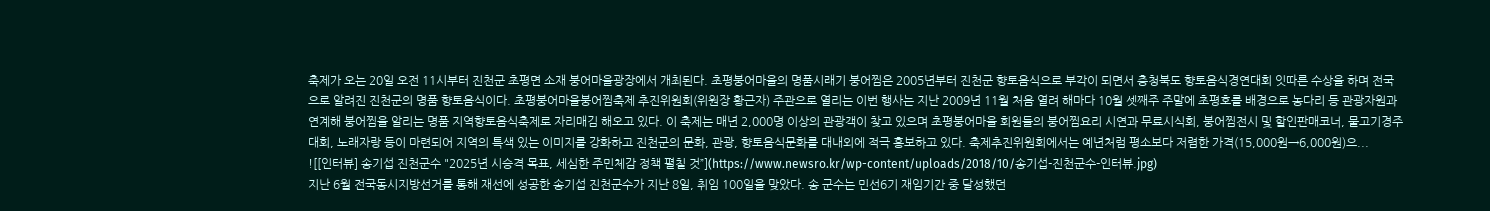축제가 오는 20일 오전 11시부터 진천군 초평면 소재 붕어마을광장에서 개최된다. 초평붕어마을의 명품시래기 붕어찜은 2005년부터 진천군 향토음식으로 부각이 되면서 충청북도 향토음식경연대회 잇따른 수상을 하며 전국으로 알려진 진천군의 명품 향토음식이다. 초평붕어마을붕어찜축제 추진위원회(위원장 황근자) 주관으로 열리는 이번 행사는 지난 2009년 11월 처음 열려 해마다 10월 셋째주 주말에 초평호를 배경으로 농다리 등 관광자원과 연계해 붕어찜을 알리는 명품 지역향토음식축제로 자리매김 해오고 있다. 이 축제는 매년 2,000명 이상의 관광객이 찾고 있으며 초평붕어마을 회원들의 붕어찜요리 시연과 무료시식회, 붕어찜전시 및 할인판매코너, 물고기경주대회, 노래자랑 등이 마련되어 지역의 특색 있는 이미지를 강화하고 진천군의 문화, 관광, 향토음식문화를 대내외에 적극 홍보하고 있다. 축제추진위원회에서는 예년처럼 평소보다 저렴한 가격(15,000원→6,000원)으...
![[인터뷰] 송기섭 진천군수 "2025년 시승격 목표, 세심한 주민체감 정책 펼칠 것”](https://www.newsro.kr/wp-content/uploads/2018/10/송기섭-진천군수-인터뷰.jpg)
지난 6월 전국동시지방선거를 통해 재선에 성공한 송기섭 진천군수가 지난 8일, 취임 100일을 맞았다. 송 군수는 민선6기 재임기간 중 달성했던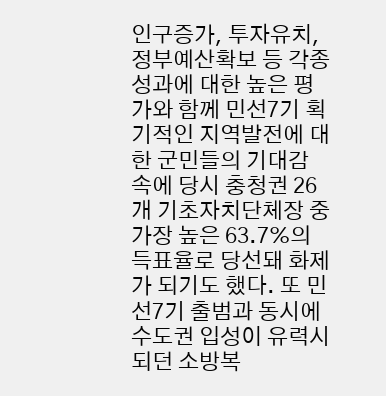인구증가, 투자유치, 정부예산확보 등 각종 성과에 대한 높은 평가와 함께 민선7기 획기적인 지역발전에 대한 군민들의 기대감 속에 당시 충청권 26개 기초자치단체장 중 가장 높은 63.7%의 득표율로 당선돼 화제가 되기도 했다. 또 민선7기 출범과 동시에 수도권 입성이 유력시 되던 소방복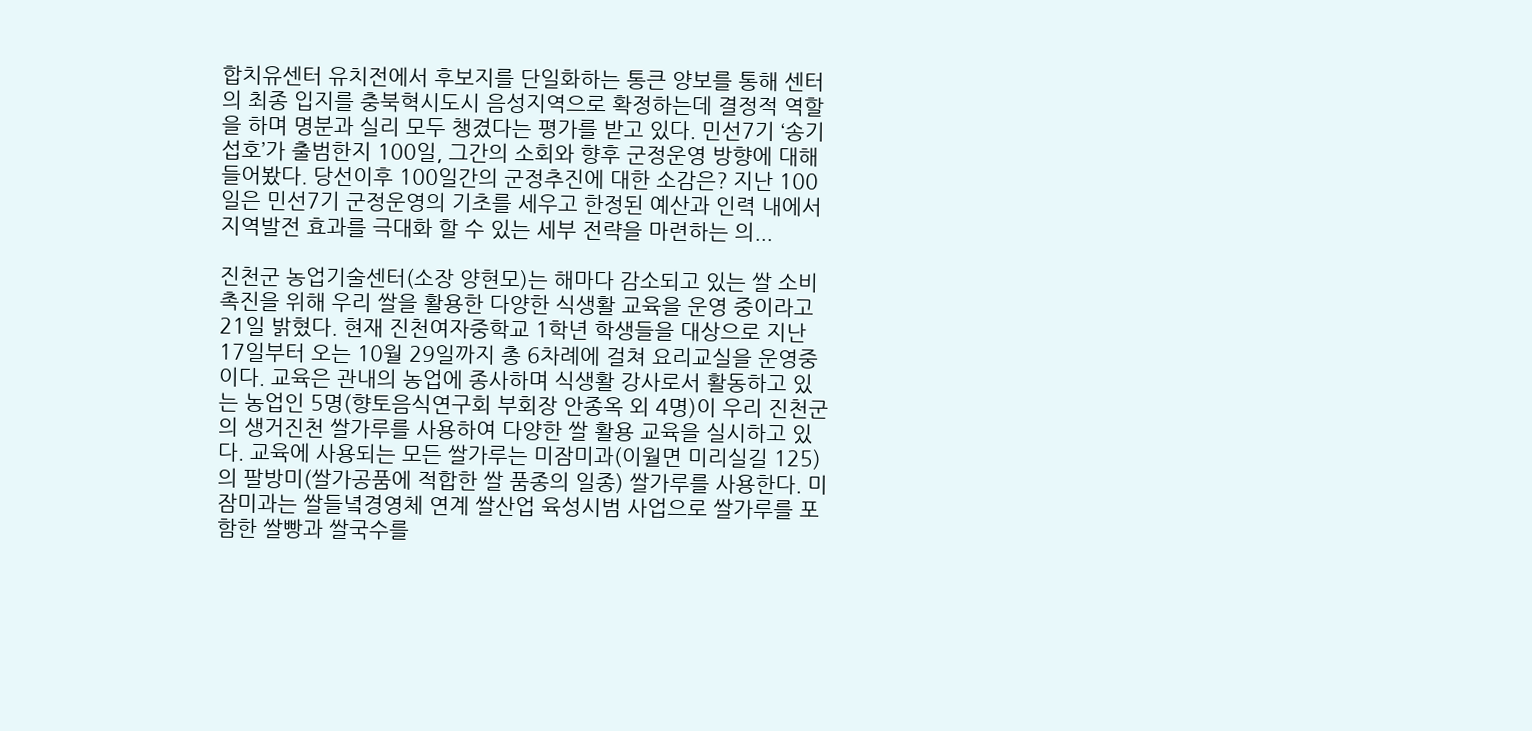합치유센터 유치전에서 후보지를 단일화하는 통큰 양보를 통해 센터의 최종 입지를 충북혁시도시 음성지역으로 확정하는데 결정적 역할을 하며 명분과 실리 모두 챙겼다는 평가를 받고 있다. 민선7기 ‘송기섭호’가 출범한지 100일, 그간의 소회와 향후 군정운영 방향에 대해 들어봤다. 당선이후 100일간의 군정추진에 대한 소감은? 지난 100일은 민선7기 군정운영의 기초를 세우고 한정된 예산과 인력 내에서 지역발전 효과를 극대화 할 수 있는 세부 전략을 마련하는 의...

진천군 농업기술센터(소장 양현모)는 해마다 감소되고 있는 쌀 소비 촉진을 위해 우리 쌀을 활용한 다양한 식생활 교육을 운영 중이라고 21일 밝혔다. 현재 진천여자중학교 1학년 학생들을 대상으로 지난 17일부터 오는 10월 29일까지 총 6차례에 걸쳐 요리교실을 운영중이다. 교육은 관내의 농업에 종사하며 식생활 강사로서 활동하고 있는 농업인 5명(향토음식연구회 부회장 안종옥 외 4명)이 우리 진천군의 생거진천 쌀가루를 사용하여 다양한 쌀 활용 교육을 실시하고 있다. 교육에 사용되는 모든 쌀가루는 미잠미과(이월면 미리실길 125)의 팔방미(쌀가공품에 적합한 쌀 품종의 일종) 쌀가루를 사용한다. 미잠미과는 쌀들녘경영체 연계 쌀산업 육성시범 사업으로 쌀가루를 포함한 쌀빵과 쌀국수를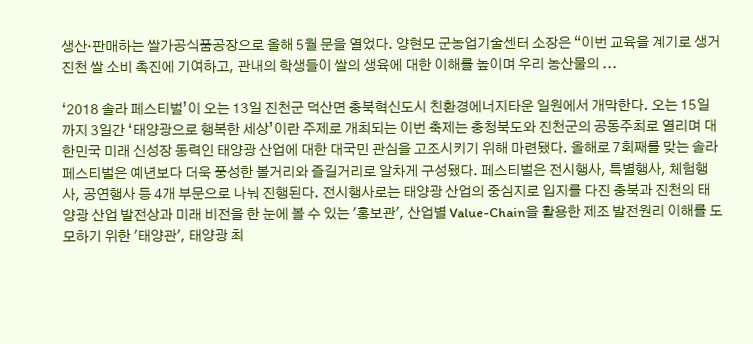생산·판매하는 쌀가공식품공장으로 올해 5월 문을 열었다. 양현모 군농업기술센터 소장은 “이번 교육을 계기로 생거진천 쌀 소비 촉진에 기여하고, 관내의 학생들이 쌀의 생육에 대한 이해를 높이며 우리 농산물의 ...

‘2018 솔라 페스티벌’이 오는 13일 진천군 덕산면 충북혁신도시 친환경에너지타운 일원에서 개막한다. 오는 15일까지 3일간 ‘태양광으로 행복한 세상’이란 주제로 개최되는 이번 축제는 충청북도와 진천군의 공동주최로 열리며 대한민국 미래 신성장 동력인 태양광 산업에 대한 대국민 관심을 고조시키기 위해 마련됐다. 올해로 7회째를 맞는 솔라 페스티벌은 예년보다 더욱 풍성한 볼거리와 즐길거리로 알차게 구성됐다. 페스티벌은 전시행사, 특별행사, 체험행사, 공연행사 등 4개 부문으로 나눠 진행된다. 전시행사로는 태양광 산업의 중심지로 입지를 다진 충북과 진천의 태양광 산업 발전상과 미래 비전을 한 눈에 볼 수 있는 '홍보관', 산업별 Value-Chain을 활용한 제조 발전원리 이해를 도모하기 위한 '태양관', 태양광 최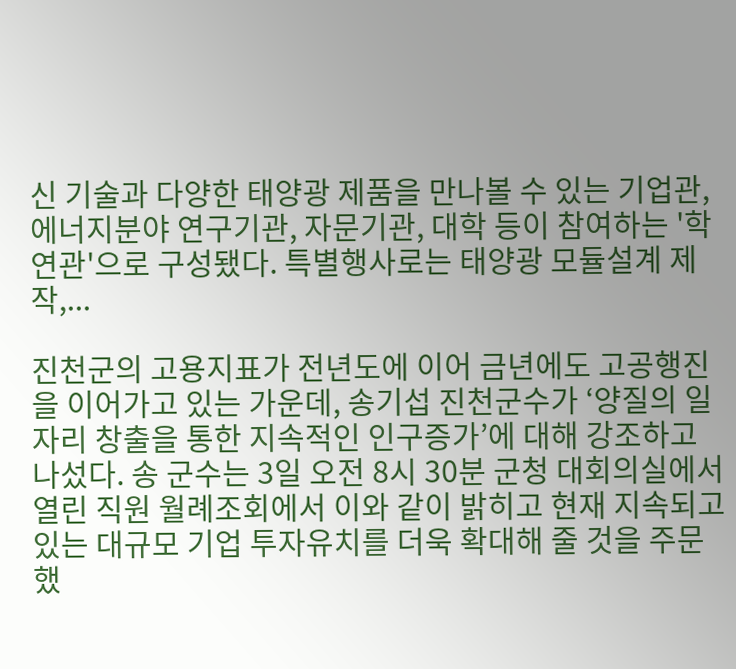신 기술과 다양한 태양광 제품을 만나볼 수 있는 기업관, 에너지분야 연구기관, 자문기관, 대학 등이 참여하는 '학연관'으로 구성됐다. 특별행사로는 태양광 모듈설계 제작,...

진천군의 고용지표가 전년도에 이어 금년에도 고공행진을 이어가고 있는 가운데, 송기섭 진천군수가 ‘양질의 일자리 창출을 통한 지속적인 인구증가’에 대해 강조하고 나섰다. 송 군수는 3일 오전 8시 30분 군청 대회의실에서 열린 직원 월례조회에서 이와 같이 밝히고 현재 지속되고 있는 대규모 기업 투자유치를 더욱 확대해 줄 것을 주문했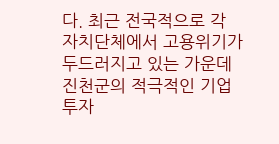다. 최근 전국적으로 각 자치단체에서 고용위기가 두드러지고 있는 가운데 진천군의 적극적인 기업 투자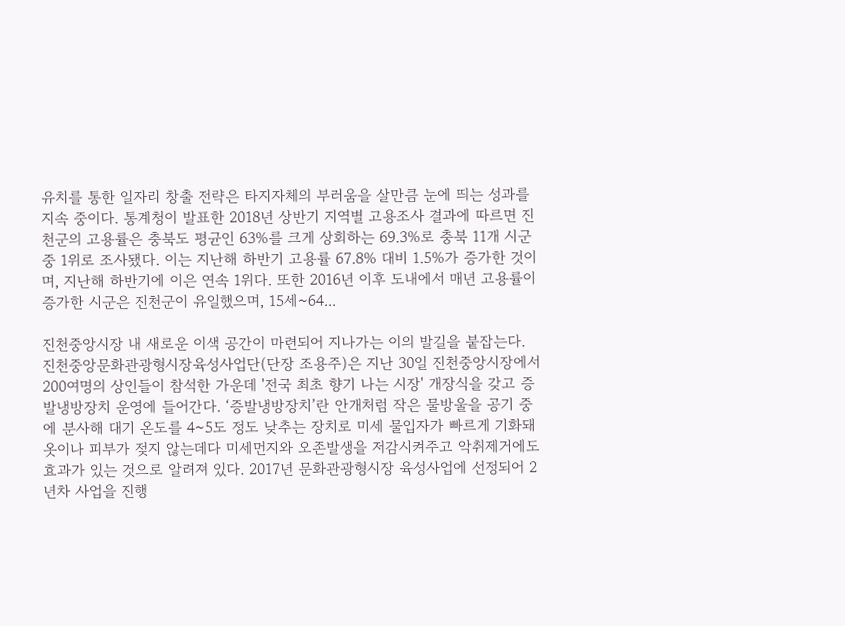유치를 통한 일자리 창출 전략은 타지자체의 부러움을 살만큼 눈에 띄는 성과를 지속 중이다. 통계청이 발표한 2018년 상반기 지역별 고용조사 결과에 따르면 진천군의 고용률은 충북도 평균인 63%를 크게 상회하는 69.3%로 충북 11개 시군 중 1위로 조사됐다. 이는 지난해 하반기 고용률 67.8% 대비 1.5%가 증가한 것이며, 지난해 하반기에 이은 연속 1위다. 또한 2016년 이후 도내에서 매년 고용률이 증가한 시군은 진천군이 유일했으며, 15세~64...

진천중앙시장 내 새로운 이색 공간이 마련되어 지나가는 이의 발길을 붙잡는다. 진천중앙문화관광형시장육성사업단(단장 조용주)은 지난 30일 진천중앙시장에서 200여명의 상인들이 참석한 가운데 '전국 최초 향기 나는 시장' 개장식을 갖고 증발냉방장치 운영에 들어간다. ‘증발냉방장치’란 안개처럼 작은 물방울을 공기 중에 분사해 대기 온도를 4~5도 정도 낮추는 장치로 미세 물입자가 빠르게 기화돼 옷이나 피부가 젖지 않는데다 미세먼지와 오존발생을 저감시켜주고 악취제거에도 효과가 있는 것으로 알려져 있다. 2017년 문화관광형시장 육성사업에 선정되어 2년차 사업을 진행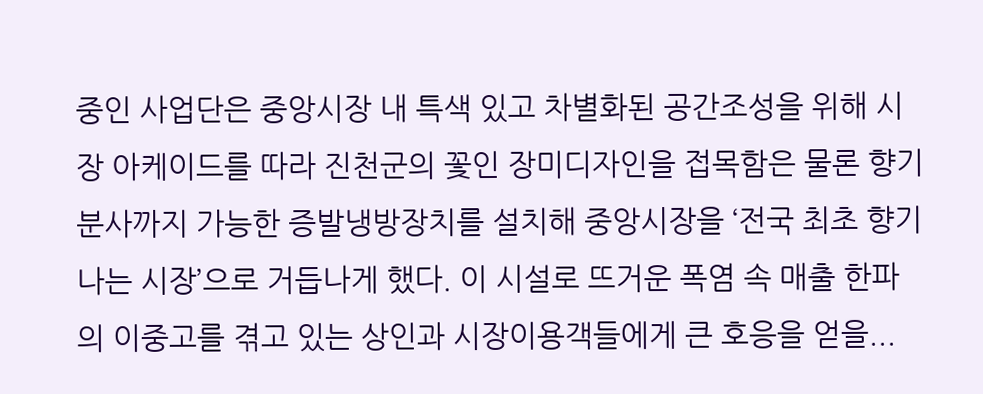중인 사업단은 중앙시장 내 특색 있고 차별화된 공간조성을 위해 시장 아케이드를 따라 진천군의 꽃인 장미디자인을 접목함은 물론 향기분사까지 가능한 증발냉방장치를 설치해 중앙시장을 ‘전국 최초 향기 나는 시장’으로 거듭나게 했다. 이 시설로 뜨거운 폭염 속 매출 한파의 이중고를 겪고 있는 상인과 시장이용객들에게 큰 호응을 얻을...